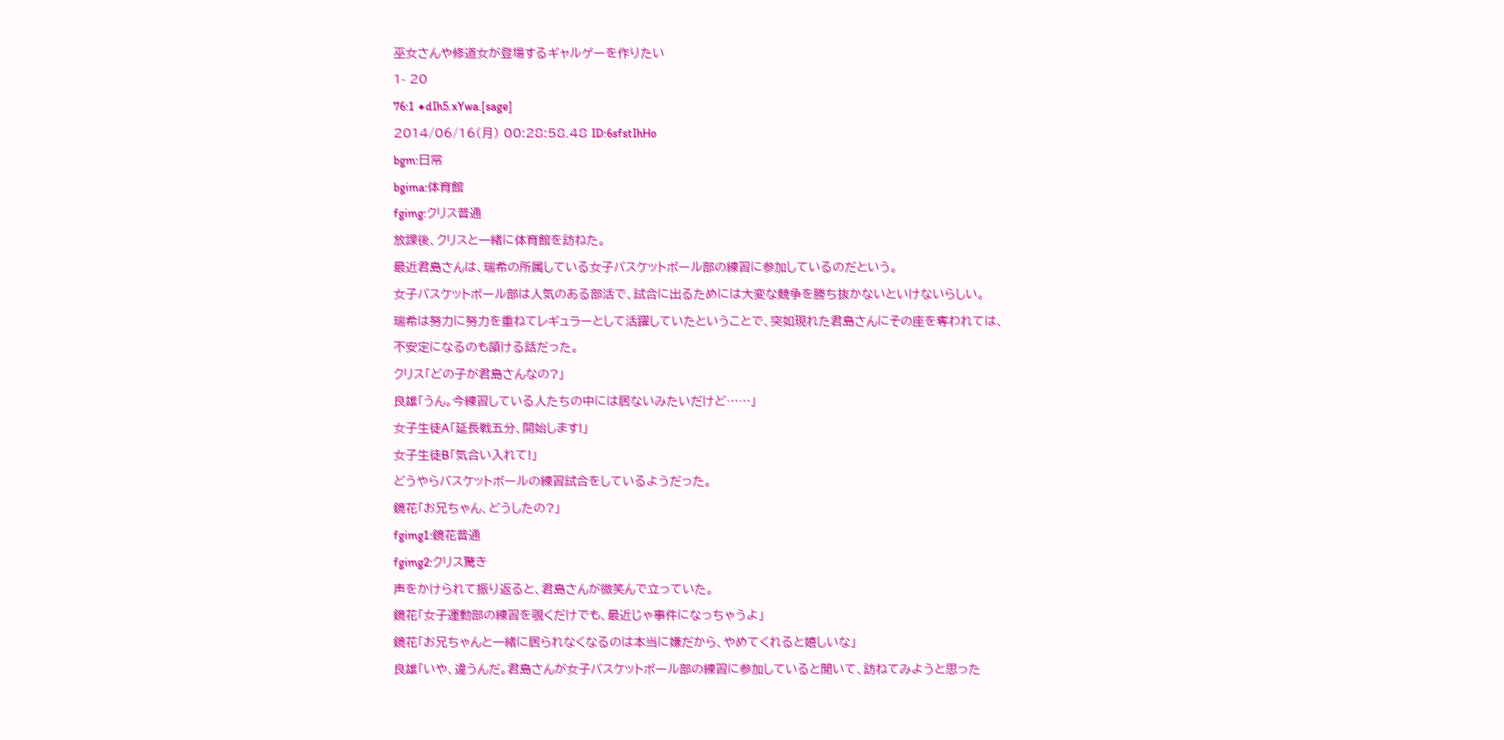巫女さんや修道女が登場するギャルゲーを作りたい
1- 20
76:1 ◆dIh5.xYwa.[sage]
2014/06/16(月) 00:28:58.48 ID:6sfstIhHo
bgm:日常
bgima:体育館
fgimg:クリス普通
放課後、クリスと一緒に体育館を訪ねた。
最近君島さんは、瑞希の所属している女子バスケットボール部の練習に参加しているのだという。
女子バスケットボール部は人気のある部活で、試合に出るためには大変な競争を勝ち抜かないといけないらしい。
瑞希は努力に努力を重ねてレギュラーとして活躍していたということで、突如現れた君島さんにその座を奪われては、不安定になるのも頷ける話だった。
クリス「どの子が君島さんなの?」
良雄「うん。今練習している人たちの中には居ないみたいだけど……」
女子生徒A「延長戦五分、開始します!」
女子生徒B「気合い入れて!」
どうやらバスケットボールの練習試合をしているようだった。
鏡花「お兄ちゃん、どうしたの?」
fgimg1:鏡花普通
fgimg2:クリス驚き
声をかけられて振り返ると、君島さんが微笑んで立っていた。
鏡花「女子運動部の練習を覗くだけでも、最近じゃ事件になっちゃうよ」
鏡花「お兄ちゃんと一緒に居られなくなるのは本当に嫌だから、やめてくれると嬉しいな」
良雄「いや、違うんだ。君島さんが女子バスケットボール部の練習に参加していると聞いて、訪ねてみようと思った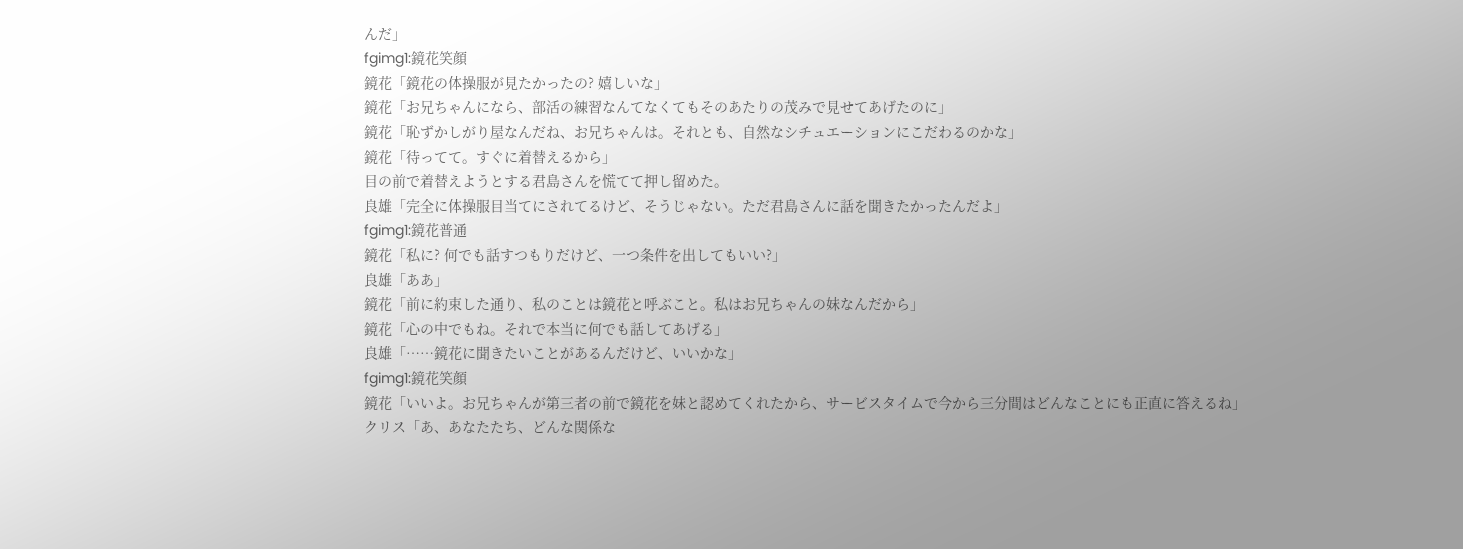んだ」
fgimg1:鏡花笑顔
鏡花「鏡花の体操服が見たかったの? 嬉しいな」
鏡花「お兄ちゃんになら、部活の練習なんてなくてもそのあたりの茂みで見せてあげたのに」
鏡花「恥ずかしがり屋なんだね、お兄ちゃんは。それとも、自然なシチュエーションにこだわるのかな」
鏡花「待ってて。すぐに着替えるから」
目の前で着替えようとする君島さんを慌てて押し留めた。
良雄「完全に体操服目当てにされてるけど、そうじゃない。ただ君島さんに話を聞きたかったんだよ」
fgimg1:鏡花普通
鏡花「私に? 何でも話すつもりだけど、一つ条件を出してもいい?」
良雄「ああ」
鏡花「前に約束した通り、私のことは鏡花と呼ぶこと。私はお兄ちゃんの妹なんだから」
鏡花「心の中でもね。それで本当に何でも話してあげる」
良雄「……鏡花に聞きたいことがあるんだけど、いいかな」
fgimg1:鏡花笑顔
鏡花「いいよ。お兄ちゃんが第三者の前で鏡花を妹と認めてくれたから、サービスタイムで今から三分間はどんなことにも正直に答えるね」
クリス「あ、あなたたち、どんな関係な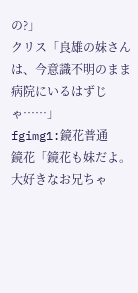の?」
クリス「良雄の妹さんは、今意識不明のまま病院にいるはずじゃ……」
fgimg1:鏡花普通
鏡花「鏡花も妹だよ。大好きなお兄ちゃ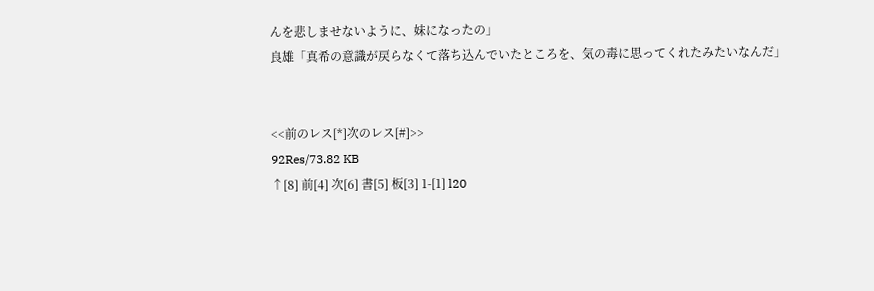んを悲しませないように、妹になったの」
良雄「真希の意識が戻らなくて落ち込んでいたところを、気の毒に思ってくれたみたいなんだ」


<<前のレス[*]次のレス[#]>>
92Res/73.82 KB
↑[8] 前[4] 次[6] 書[5] 板[3] 1-[1] l20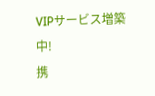VIPサービス増築中!
携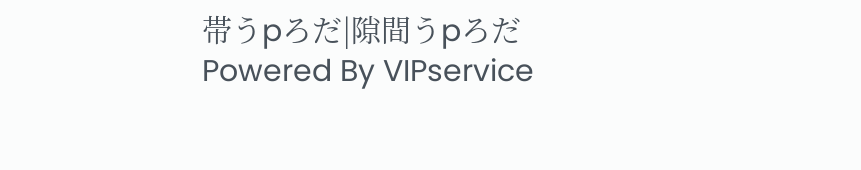帯うpろだ|隙間うpろだ
Powered By VIPservice